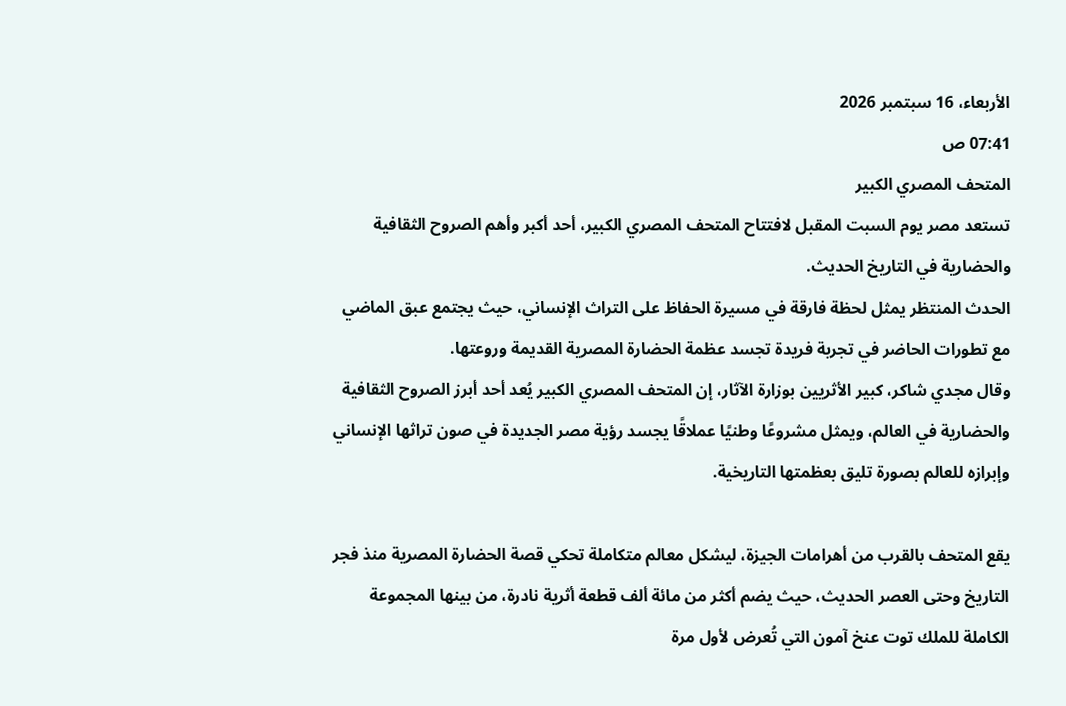الأربعاء، 16 سبتمبر 2026
07:41 ص
المتحف المصري الكبير
تستعد مصر يوم السبت المقبل لافتتاح المتحف المصري الكبير، أحد أكبر وأهم الصروح الثقافية والحضارية في التاريخ الحديث.
الحدث المنتظر يمثل لحظة فارقة في مسيرة الحفاظ على التراث الإنساني، حيث يجتمع عبق الماضي مع تطورات الحاضر في تجربة فريدة تجسد عظمة الحضارة المصرية القديمة وروعتها.
وقال مجدي شاكر، كبير الأثريين بوزارة الآثار، إن المتحف المصري الكبير يُعد أحد أبرز الصروح الثقافية والحضارية في العالم، ويمثل مشروعًا وطنيًا عملاقًا يجسد رؤية مصر الجديدة في صون تراثها الإنساني وإبرازه للعالم بصورة تليق بعظمتها التاريخية.

يقع المتحف بالقرب من أهرامات الجيزة، ليشكل معالم متكاملة تحكي قصة الحضارة المصرية منذ فجر التاريخ وحتى العصر الحديث، حيث يضم أكثر من مائة ألف قطعة أثرية نادرة، من بينها المجموعة الكاملة للملك توت عنخ آمون التي تُعرض لأول مرة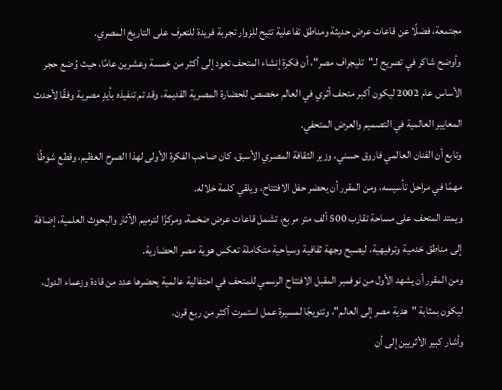مجتمعة، فضلًا عن قاعات عرض حديثة ومناطق تفاعلية تتيح للزوار تجربة فريدة للتعرف على التاريخ المصري.
وأوضح شاكر في تصريح لـ"تليجراف مصر"، أن فكرة إنشاء المتحف تعود إلى أكثر من خمسة وعشرين عامًا، حيث وُضع حجر الأساس عام 2002 ليكون أكبر متحف أثري في العالم مخصص للحضارة المصرية القديمة، وقد تم تنفيذه بأيدٍ مصرية وفقًا لأحدث المعايير العالمية في التصميم والعرض المتحفي.
وتابع أن الفنان العالمي فاروق حسني، وزير الثقافة المصري الأسبق، كان صاحب الفكرة الأولى لهذا الصرح العظيم، وقطع شوطًا مهمًا في مراحل تأسيسه، ومن المقرر أن يحضر حفل الافتتاح، ويلقي كلمة خلاله.
ويمتد المتحف على مساحة تقارب 500 ألف متر مربع، تشمل قاعات عرض ضخمة، ومركزًا لترميم الآثار والبحوث العلمية، إضافة إلى مناطق خدمية وترفيهية، ليصبح وجهة ثقافية وسياحية متكاملة تعكس هوية مصر الحضارية.
ومن المقرر أن يشهد الأول من نوفمبر المقبل الافتتاح الرسمي للمتحف في احتفالية عالمية يحضرها عدد من قادة وزعماء الدول، ليكون بمثابة "هدية مصر إلى العالم"، وتتويجًا لمسيرة عمل استمرت أكثر من ربع قرن.
وأشار كبير الأثريين إلى أن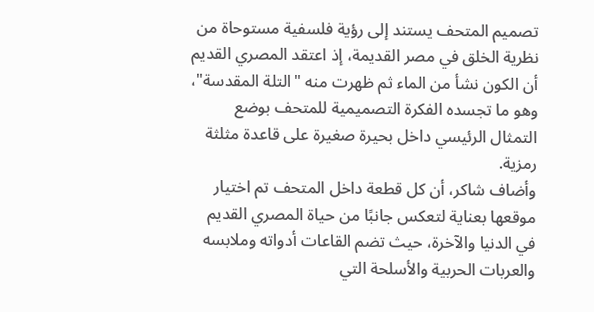تصميم المتحف يستند إلى رؤية فلسفية مستوحاة من نظرية الخلق في مصر القديمة، إذ اعتقد المصري القديم أن الكون نشأ من الماء ثم ظهرت منه "التلة المقدسة"، وهو ما تجسده الفكرة التصميمية للمتحف بوضع التمثال الرئيسي داخل بحيرة صغيرة على قاعدة مثلثة رمزية.
وأضاف شاكر، أن كل قطعة داخل المتحف تم اختيار موقعها بعناية لتعكس جانبًا من حياة المصري القديم في الدنيا والآخرة، حيث تضم القاعات أدواته وملابسه والعربات الحربية والأسلحة التي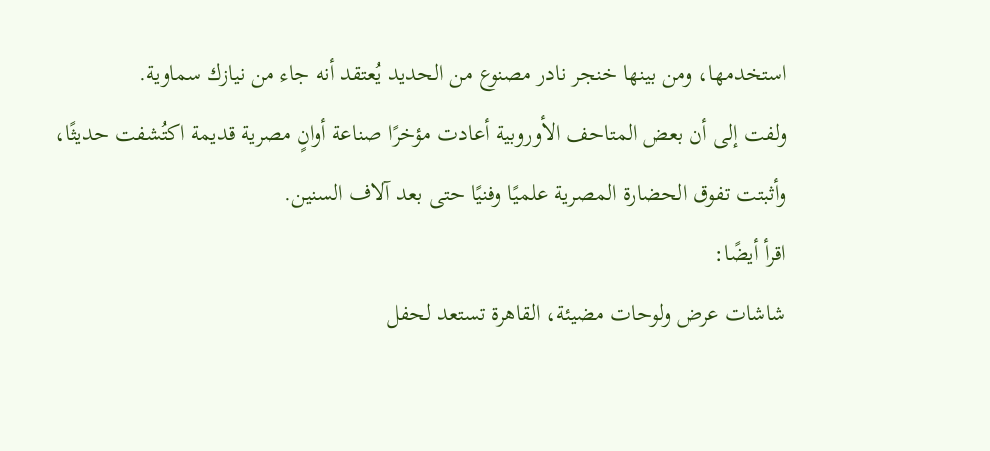استخدمها، ومن بينها خنجر نادر مصنوع من الحديد يُعتقد أنه جاء من نيازك سماوية.
ولفت إلى أن بعض المتاحف الأوروبية أعادت مؤخرًا صناعة أوانٍ مصرية قديمة اكتُشفت حديثًا، وأثبتت تفوق الحضارة المصرية علميًا وفنيًا حتى بعد آلاف السنين.
اقرأ أيضًا:
شاشات عرض ولوحات مضيئة، القاهرة تستعد لحفل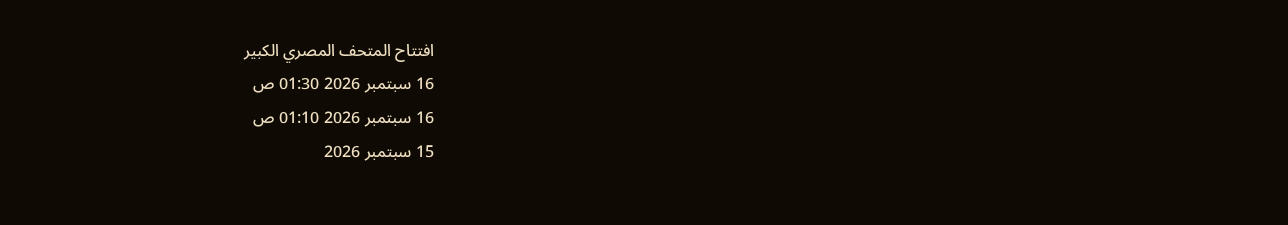افتتاح المتحف المصري الكبير
16 سبتمبر 2026 01:30 ص
16 سبتمبر 2026 01:10 ص
15 سبتمبر 2026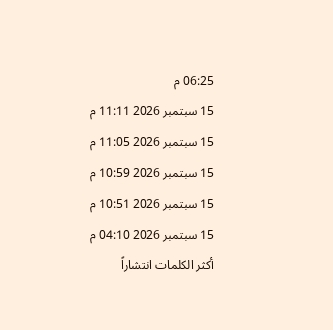06:25 م
15 سبتمبر 2026 11:11 م
15 سبتمبر 2026 11:05 م
15 سبتمبر 2026 10:59 م
15 سبتمبر 2026 10:51 م
15 سبتمبر 2026 04:10 م
أكثر الكلمات انتشاراً